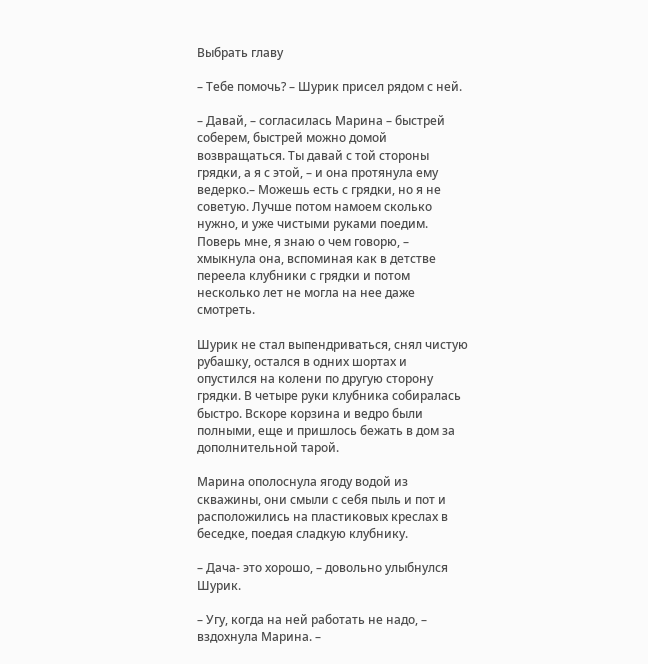Выбрать главу

– Тебе помочь? – Шурик присел рядом с ней.

– Давай, – согласилась Марина – быстрей соберем, быстрей можно домой возвращаться. Ты давай с той стороны грядки, а я с этой, – и она протянула ему ведерко.– Можешь есть с грядки, но я не советую. Лучше потом намоем сколько нужно, и уже чистыми руками поедим. Поверь мне, я знаю о чем говорю, – хмыкнула она, вспоминая как в детстве переела клубники с грядки и потом несколько лет не могла на нее даже смотреть.

Шурик не стал выпендриваться, снял чистую рубашку, остался в одних шортах и опустился на колени по другую сторону грядки. В четыре руки клубника собиралась быстро. Вскоре корзина и ведро были полными, еще и пришлось бежать в дом за дополнительной тарой.

Марина ополоснула ягоду водой из скважины, они смыли с себя пыль и пот и расположились на пластиковых креслах в беседке, поедая сладкую клубнику.

– Дача- это хорошо, – довольно улыбнулся Шурик.

– Угу, когда на ней работать не надо, – вздохнула Марина. –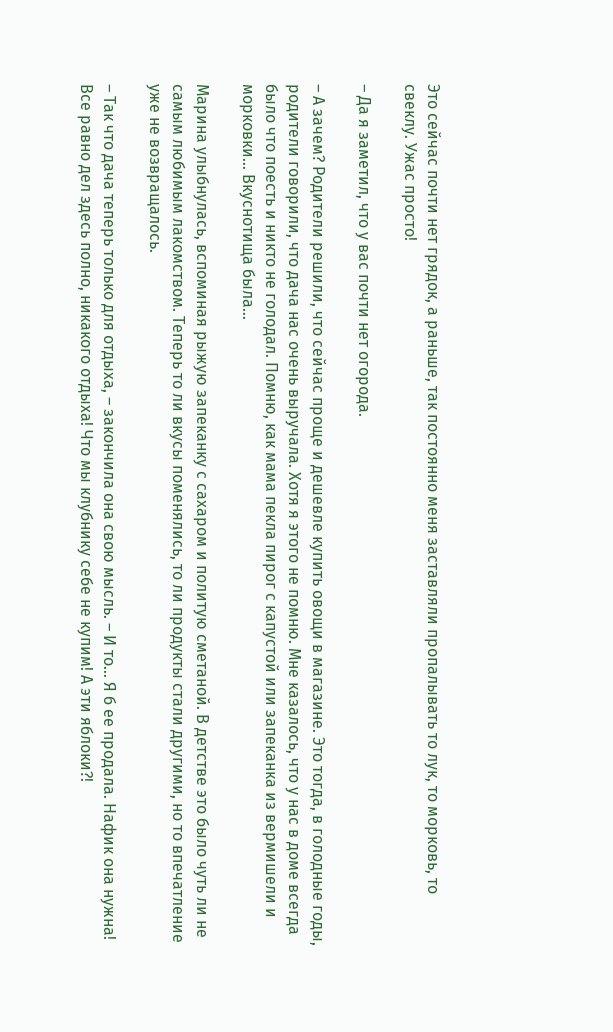Это сейчас почти нет грядок, а раньше, так постоянно меня заставляли пропалывать то лук, то морковь, то свеклу. Ужас просто!

– Да я заметил, что у вас почти нет огорода.

– А зачем? Родители решили, что сейчас проще и дешевле купить овощи в магазине. Это тогда, в голодные годы, родители говорили, что дача нас очень выручала. Хотя я этого не помню. Мне казалось, что у нас в доме всегда было что поесть и никто не голодал. Помню, как мама пекла пирог с капустой или запеканка из вермишели и морковки… Вкуснотища была…

Марина улыбнулась, вспоминая рыжую запеканку с сахаром и политую сметаной. В детстве это было чуть ли не самым любимым лакомством. Теперь то ли вкусы поменялись, то ли продукты стали другими, но то впечатление уже не возвращалось.

– Так что дача теперь только для отдыха, – закончила она свою мысль. – И то… Я б ее продала. Нафик она нужна! Все равно дел здесь полно, никакого отдыха! Что мы клубнику себе не купим! А эти яблоки?!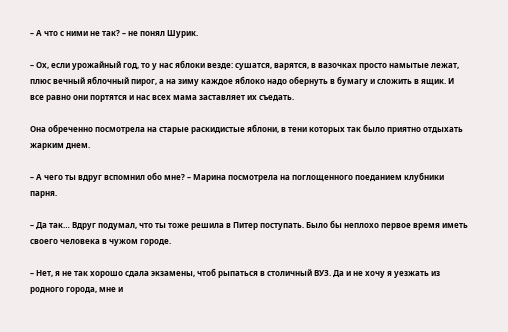– А что с ними не так? – не понял Шурик.

– Ох, если урожайный год, то у нас яблоки везде: сушатся, варятся, в вазочках просто намытые лежат, плюс вечный яблочный пирог, а на зиму каждое яблоко надо обернуть в бумагу и сложить в ящик. И все равно они портятся и нас всех мама заставляет их съедать.

Она обреченно посмотрела на старые раскидистые яблони, в тени которых так было приятно отдыхать жарким днем.

– А чего ты вдруг вспомнил обо мне? – Марина посмотрела на поглощенного поеданием клубники парня.

– Да так… Вдруг подумал, что ты тоже решила в Питер поступать. Было бы неплохо первое время иметь своего человека в чужом городе.

– Нет, я не так хорошо сдала экзамены, чтоб рыпаться в столичный ВУЗ. Да и не хочу я уезжать из родного города, мне и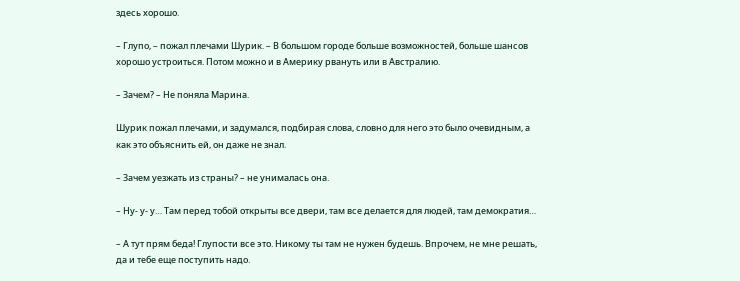здесь хорошо.

– Глупо, – пожал плечами Шурик. – В большом городе больше возможностей, больше шансов хорошо устроиться. Потом можно и в Америку рвануть или в Австралию.

– Зачем? – Не поняла Марина.

Шурик пожал плечами, и задумался, подбирая слова, словно для него это было очевидным, а как это объяснить ей, он даже не знал.

– Зачем уезжать из страны? – не унималась она.

– Ну- у- у… Там перед тобой открыты все двери, там все делается для людей, там демократия…

– А тут прям беда! Глупости все это. Никому ты там не нужен будешь. Впрочем, не мне решать, да и тебе еще поступить надо.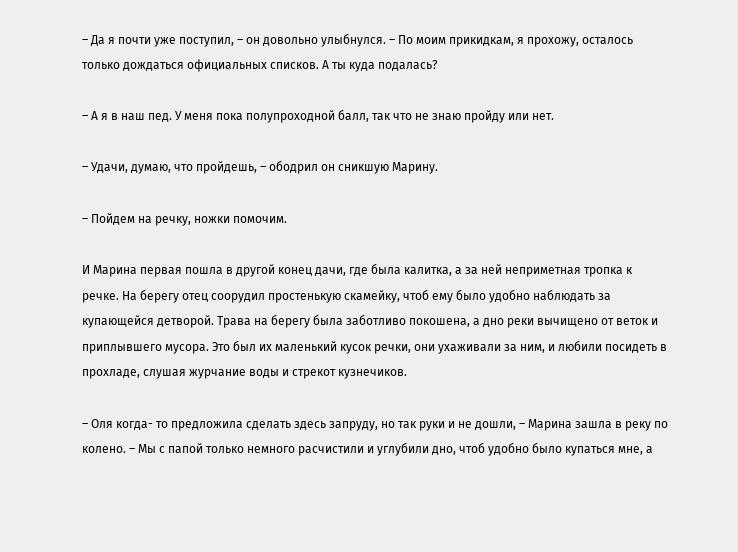– Да я почти уже поступил, – он довольно улыбнулся. – По моим прикидкам, я прохожу, осталось только дождаться официальных списков. А ты куда подалась?

– А я в наш пед. У меня пока полупроходной балл, так что не знаю пройду или нет.

– Удачи, думаю, что пройдешь, – ободрил он сникшую Марину.

– Пойдем на речку, ножки помочим.

И Марина первая пошла в другой конец дачи, где была калитка, а за ней неприметная тропка к речке. На берегу отец соорудил простенькую скамейку, чтоб ему было удобно наблюдать за купающейся детворой. Трава на берегу была заботливо покошена, а дно реки вычищено от веток и приплывшего мусора. Это был их маленький кусок речки, они ухаживали за ним, и любили посидеть в прохладе, слушая журчание воды и стрекот кузнечиков.

– Оля когда- то предложила сделать здесь запруду, но так руки и не дошли, – Марина зашла в реку по колено. – Мы с папой только немного расчистили и углубили дно, чтоб удобно было купаться мне, а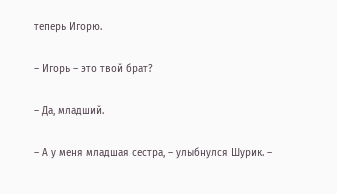теперь Игорю.

– Игорь – это твой брат?

– Да, младший.

– А у меня младшая сестра, – улыбнулся Шурик. –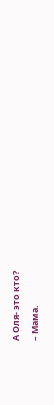А Оля- это кто?

– Мама.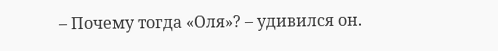– Почему тогда «Оля»? – удивился он.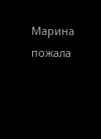Марина пожала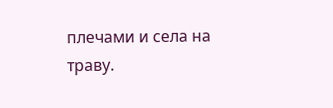плечами и села на траву.